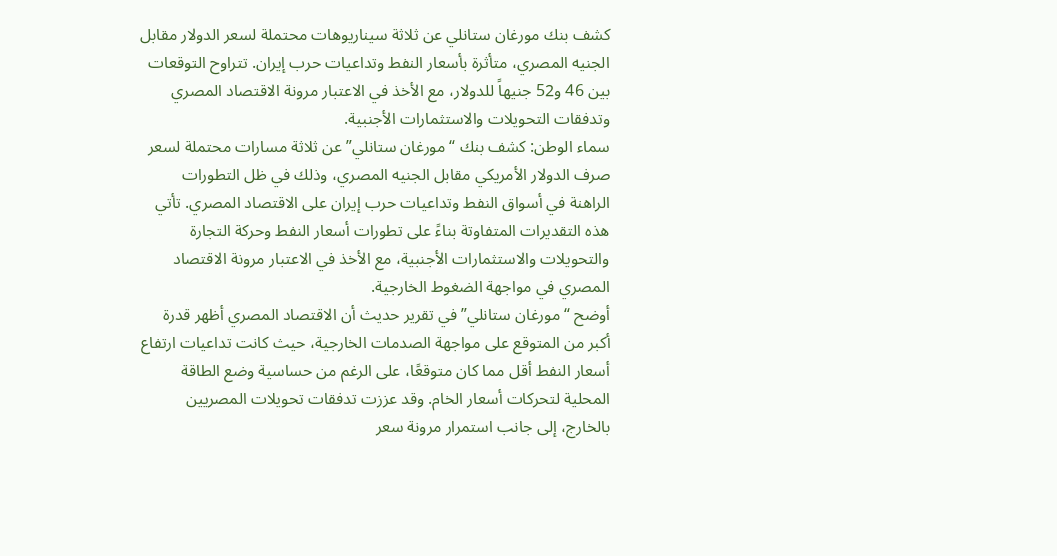كشف بنك مورغان ستانلي عن ثلاثة سيناريوهات محتملة لسعر الدولار مقابل الجنيه المصري، متأثرة بأسعار النفط وتداعيات حرب إيران. تتراوح التوقعات بين 46 و52 جنيهاً للدولار، مع الأخذ في الاعتبار مرونة الاقتصاد المصري وتدفقات التحويلات والاستثمارات الأجنبية.
سماء الوطن: كشف بنك “مورغان ستانلي” عن ثلاثة مسارات محتملة لسعر صرف الدولار الأمريكي مقابل الجنيه المصري، وذلك في ظل التطورات الراهنة في أسواق النفط وتداعيات حرب إيران على الاقتصاد المصري. تأتي هذه التقديرات المتفاوتة بناءً على تطورات أسعار النفط وحركة التجارة والتحويلات والاستثمارات الأجنبية، مع الأخذ في الاعتبار مرونة الاقتصاد المصري في مواجهة الضغوط الخارجية.
أوضح “مورغان ستانلي” في تقرير حديث أن الاقتصاد المصري أظهر قدرة أكبر من المتوقع على مواجهة الصدمات الخارجية، حيث كانت تداعيات ارتفاع أسعار النفط أقل مما كان متوقعًا، على الرغم من حساسية وضع الطاقة المحلية لتحركات أسعار الخام. وقد عززت تدفقات تحويلات المصريين بالخارج، إلى جانب استمرار مرونة سعر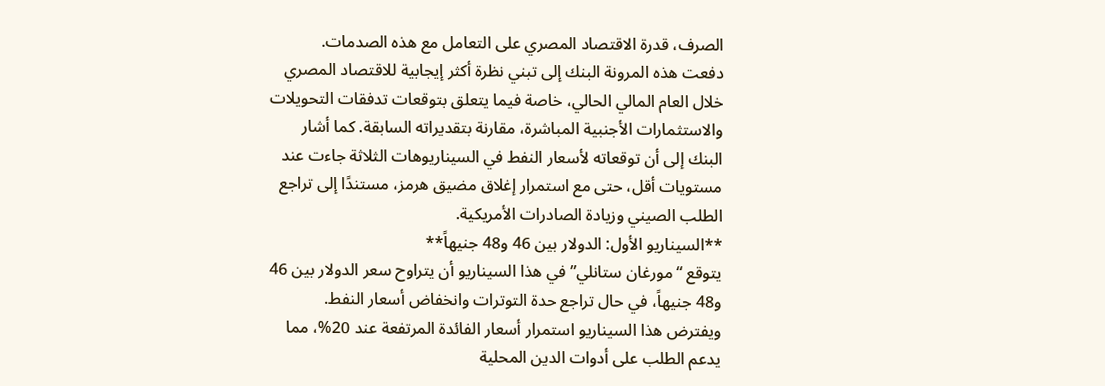الصرف، قدرة الاقتصاد المصري على التعامل مع هذه الصدمات.
دفعت هذه المرونة البنك إلى تبني نظرة أكثر إيجابية للاقتصاد المصري خلال العام المالي الحالي، خاصة فيما يتعلق بتوقعات تدفقات التحويلات والاستثمارات الأجنبية المباشرة، مقارنة بتقديراته السابقة. كما أشار البنك إلى أن توقعاته لأسعار النفط في السيناريوهات الثلاثة جاءت عند مستويات أقل، حتى مع استمرار إغلاق مضيق هرمز، مستندًا إلى تراجع الطلب الصيني وزيادة الصادرات الأمريكية.
**السيناريو الأول: الدولار بين 46 و48 جنيهاً**
يتوقع “مورغان ستانلي” في هذا السيناريو أن يتراوح سعر الدولار بين 46 و48 جنيهاً، في حال تراجع حدة التوترات وانخفاض أسعار النفط. ويفترض هذا السيناريو استمرار أسعار الفائدة المرتفعة عند 20%، مما يدعم الطلب على أدوات الدين المحلية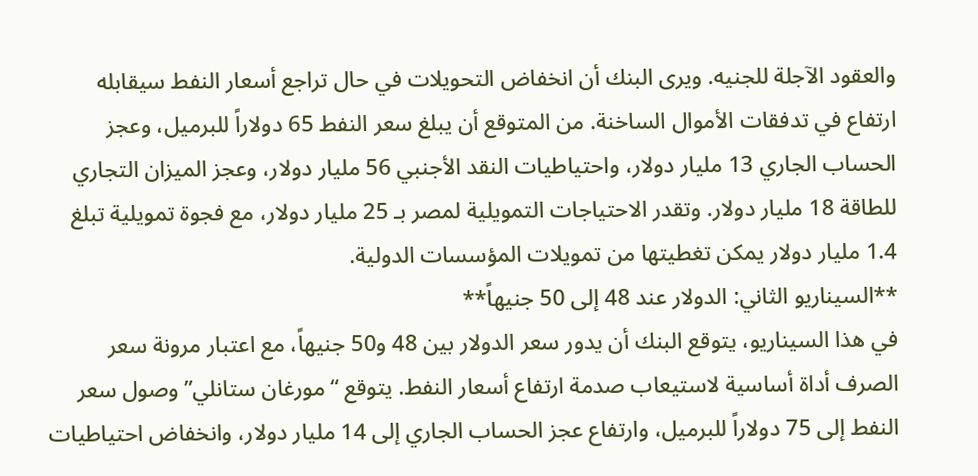والعقود الآجلة للجنيه. ويرى البنك أن انخفاض التحويلات في حال تراجع أسعار النفط سيقابله ارتفاع في تدفقات الأموال الساخنة. من المتوقع أن يبلغ سعر النفط 65 دولاراً للبرميل، وعجز الحساب الجاري 13 مليار دولار، واحتياطيات النقد الأجنبي 56 مليار دولار، وعجز الميزان التجاري للطاقة 18 مليار دولار. وتقدر الاحتياجات التمويلية لمصر بـ 25 مليار دولار، مع فجوة تمويلية تبلغ 1.4 مليار دولار يمكن تغطيتها من تمويلات المؤسسات الدولية.
**السيناريو الثاني: الدولار عند 48 إلى 50 جنيهاً**
في هذا السيناريو، يتوقع البنك أن يدور سعر الدولار بين 48 و50 جنيهاً، مع اعتبار مرونة سعر الصرف أداة أساسية لاستيعاب صدمة ارتفاع أسعار النفط. يتوقع “مورغان ستانلي” وصول سعر النفط إلى 75 دولاراً للبرميل، وارتفاع عجز الحساب الجاري إلى 14 مليار دولار، وانخفاض احتياطيات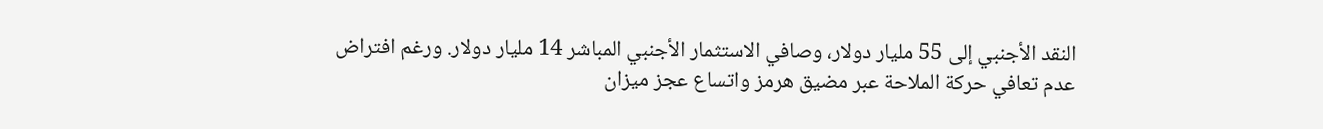النقد الأجنبي إلى 55 مليار دولار، وصافي الاستثمار الأجنبي المباشر 14 مليار دولار. ورغم افتراض عدم تعافي حركة الملاحة عبر مضيق هرمز واتساع عجز ميزان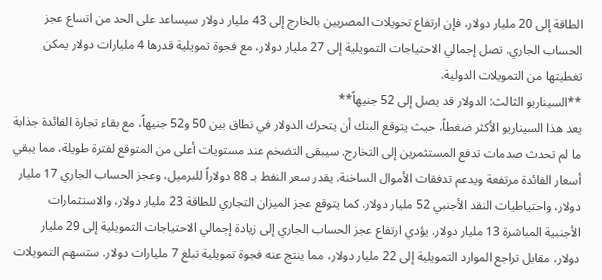الطاقة إلى 20 مليار دولار، فإن ارتفاع تحويلات المصريين بالخارج إلى 43 مليار دولار سيساعد على الحد من اتساع عجز الحساب الجاري. تصل إجمالي الاحتياجات التمويلية إلى 27 مليار دولار، مع فجوة تمويلية قدرها 4 مليارات دولار يمكن تغطيتها من التمويلات الدولية.
**السيناريو الثالث: الدولار قد يصل إلى 52 جنيهاً**
يعد هذا السيناريو الأكثر ضغطاً، حيث يتوقع البنك أن يتحرك الدولار في نطاق بين 50 و52 جنيهاً، مع بقاء تجارة الفائدة جذابة ما لم تحدث صدمات تدفع المستثمرين إلى التخارج. سيبقى التضخم عند مستويات أعلى من المتوقع لفترة طويلة، مما يبقي أسعار الفائدة مرتفعة ويدعم تدفقات الأموال الساخنة. يقدر سعر النفط بـ 88 دولاراً للبرميل، وعجز الحساب الجاري 17 مليار دولار، واحتياطيات النقد الأجنبي 52 مليار دولار. كما يتوقع عجز الميزان التجاري للطاقة 23 مليار دولار، والاستثمارات الأجنبية المباشرة 13 مليار دولار. يؤدي ارتفاع عجز الحساب الجاري إلى زيادة إجمالي الاحتياجات التمويلية إلى 29 مليار دولار، مقابل تراجع الموارد التمويلية إلى 22 مليار دولار، مما ينتج عنه فجوة تمويلية تبلغ 7 مليارات دولار. ستسهم التمويلات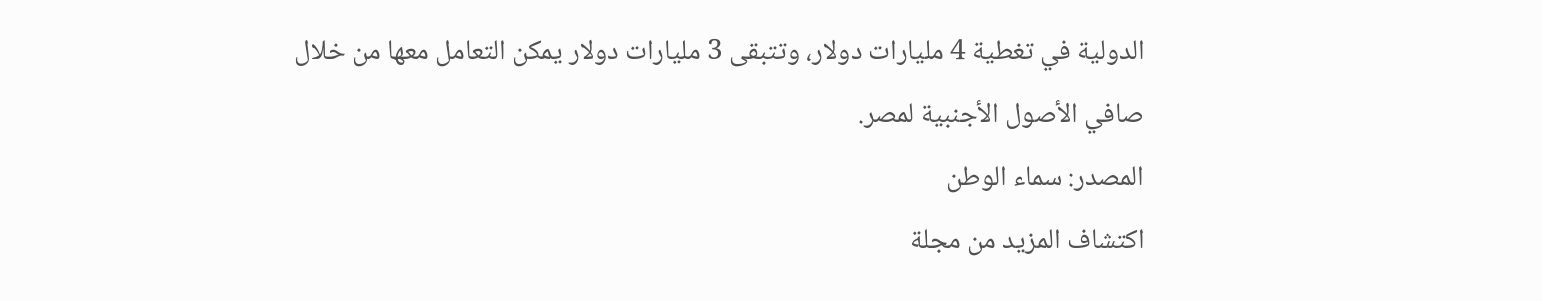الدولية في تغطية 4 مليارات دولار، وتتبقى 3 مليارات دولار يمكن التعامل معها من خلال صافي الأصول الأجنبية لمصر.
المصدر: سماء الوطن
اكتشاف المزيد من مجلة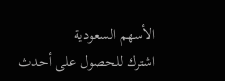الأسهم السعودية
اشترك للحصول على أحدث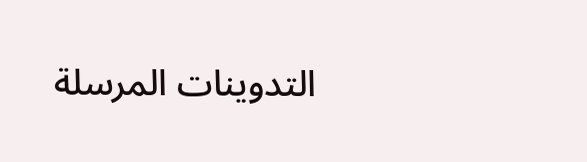التدوينات المرسلة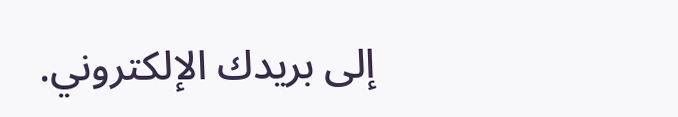إلى بريدك الإلكتروني.